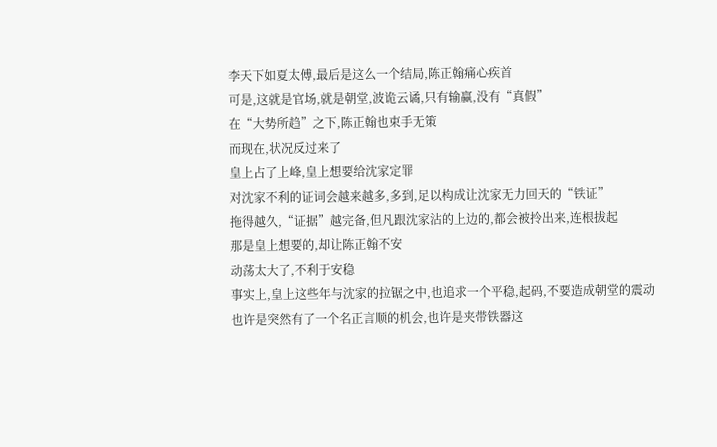李天下如夏太傅,最后是这么一个结局,陈正翰痛心疾首
可是,这就是官场,就是朝堂,波诡云谲,只有输赢,没有“真假”
在“大势所趋”之下,陈正翰也束手无策
而现在,状况反过来了
皇上占了上峰,皇上想要给沈家定罪
对沈家不利的证词会越来越多,多到,足以构成让沈家无力回天的“铁证”
拖得越久,“证据”越完备,但凡跟沈家沾的上边的,都会被拎出来,连根拔起
那是皇上想要的,却让陈正翰不安
动荡太大了,不利于安稳
事实上,皇上这些年与沈家的拉锯之中,也追求一个平稳,起码,不要造成朝堂的震动
也许是突然有了一个名正言顺的机会,也许是夹带铁器这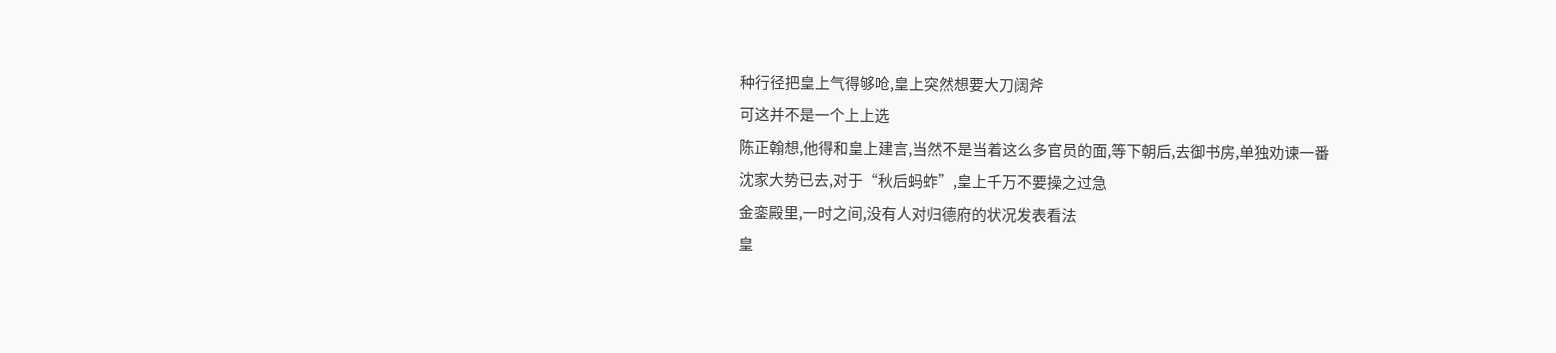种行径把皇上气得够呛,皇上突然想要大刀阔斧
可这并不是一个上上选
陈正翰想,他得和皇上建言,当然不是当着这么多官员的面,等下朝后,去御书房,单独劝谏一番
沈家大势已去,对于“秋后蚂蚱”,皇上千万不要操之过急
金銮殿里,一时之间,没有人对归德府的状况发表看法
皇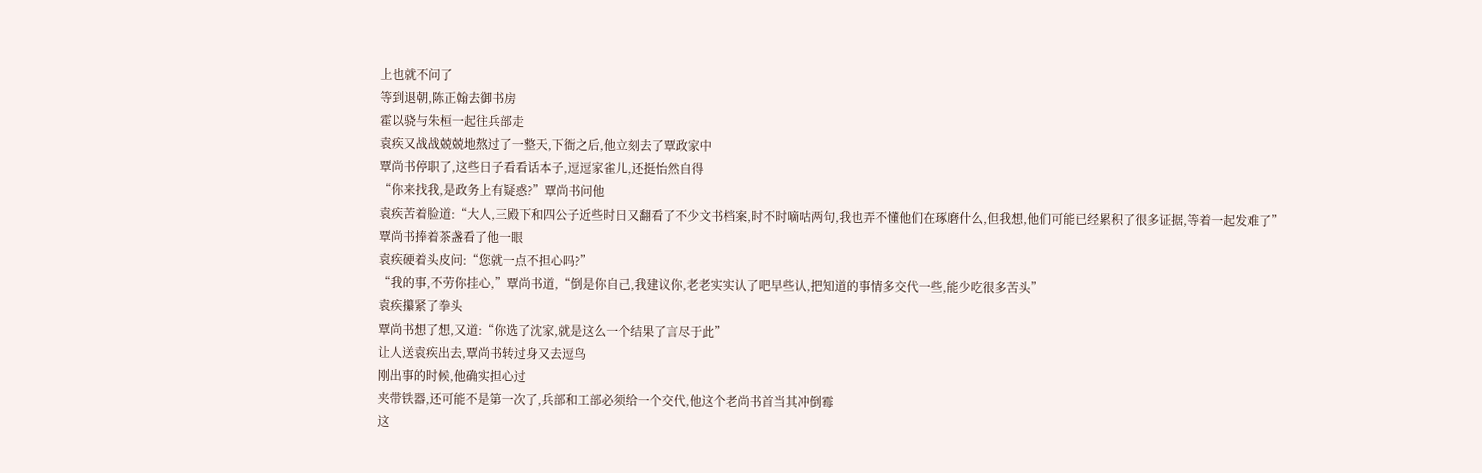上也就不问了
等到退朝,陈正翰去御书房
霍以骁与朱桓一起往兵部走
袁疾又战战兢兢地熬过了一整天,下衙之后,他立刻去了覃政家中
覃尚书停职了,这些日子看看话本子,逗逗家雀儿,还挺怡然自得
“你来找我,是政务上有疑惑?”覃尚书问他
袁疾苦着脸道:“大人,三殿下和四公子近些时日又翻看了不少文书档案,时不时嘀咕两句,我也弄不懂他们在琢磨什么,但我想,他们可能已经累积了很多证据,等着一起发难了”
覃尚书捧着茶盏看了他一眼
袁疾硬着头皮问:“您就一点不担心吗?”
“我的事,不劳你挂心,”覃尚书道,“倒是你自己,我建议你,老老实实认了吧早些认,把知道的事情多交代一些,能少吃很多苦头”
袁疾攥紧了拳头
覃尚书想了想,又道:“你选了沈家,就是这么一个结果了言尽于此”
让人送袁疾出去,覃尚书转过身又去逗鸟
刚出事的时候,他确实担心过
夹带铁器,还可能不是第一次了,兵部和工部必须给一个交代,他这个老尚书首当其冲倒霉
这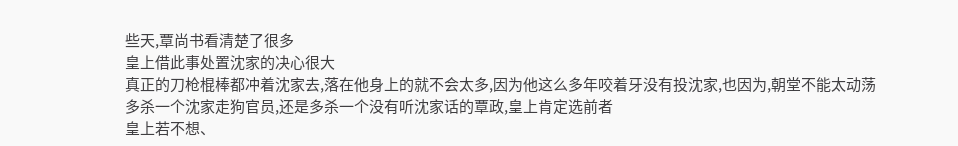些天,覃尚书看清楚了很多
皇上借此事处置沈家的决心很大
真正的刀枪棍棒都冲着沈家去,落在他身上的就不会太多,因为他这么多年咬着牙没有投沈家,也因为,朝堂不能太动荡
多杀一个沈家走狗官员,还是多杀一个没有听沈家话的覃政,皇上肯定选前者
皇上若不想、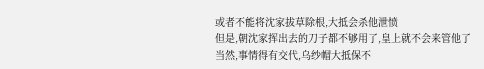或者不能将沈家拔草除根,大抵会杀他泄愤
但是,朝沈家挥出去的刀子都不够用了,皇上就不会来管他了
当然,事情得有交代,乌纱帽大抵保不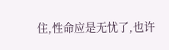住,性命应是无忧了,也许